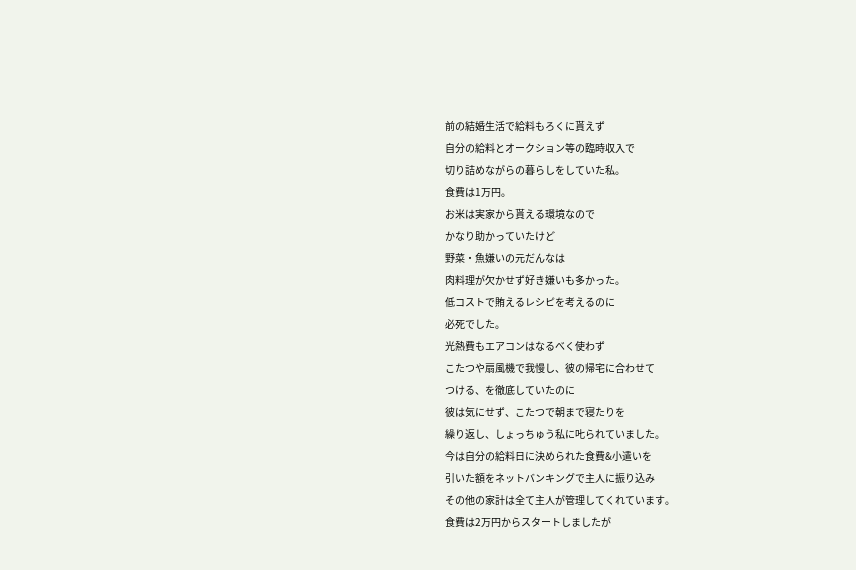前の結婚生活で給料もろくに貰えず
自分の給料とオークション等の臨時収入で
切り詰めながらの暮らしをしていた私。
食費は1万円。
お米は実家から貰える環境なので
かなり助かっていたけど
野菜・魚嫌いの元だんなは
肉料理が欠かせず好き嫌いも多かった。
低コストで賄えるレシピを考えるのに
必死でした。
光熱費もエアコンはなるべく使わず
こたつや扇風機で我慢し、彼の帰宅に合わせて
つける、を徹底していたのに
彼は気にせず、こたつで朝まで寝たりを
繰り返し、しょっちゅう私に𠮟られていました。
今は自分の給料日に決められた食費&小遣いを
引いた額をネットバンキングで主人に振り込み
その他の家計は全て主人が管理してくれています。
食費は2万円からスタートしましたが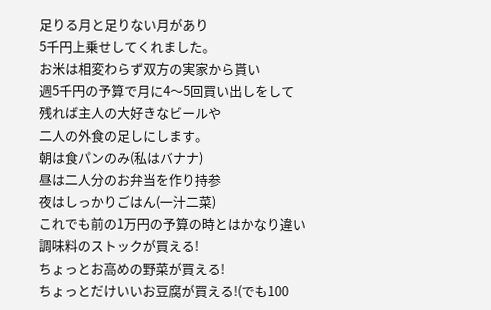足りる月と足りない月があり
5千円上乗せしてくれました。
お米は相変わらず双方の実家から貰い
週5千円の予算で月に4〜5回買い出しをして
残れば主人の大好きなビールや
二人の外食の足しにします。
朝は食パンのみ(私はバナナ)
昼は二人分のお弁当を作り持参
夜はしっかりごはん(一汁二菜)
これでも前の1万円の予算の時とはかなり違い
調味料のストックが買える!
ちょっとお高めの野菜が買える!
ちょっとだけいいお豆腐が買える!(でも100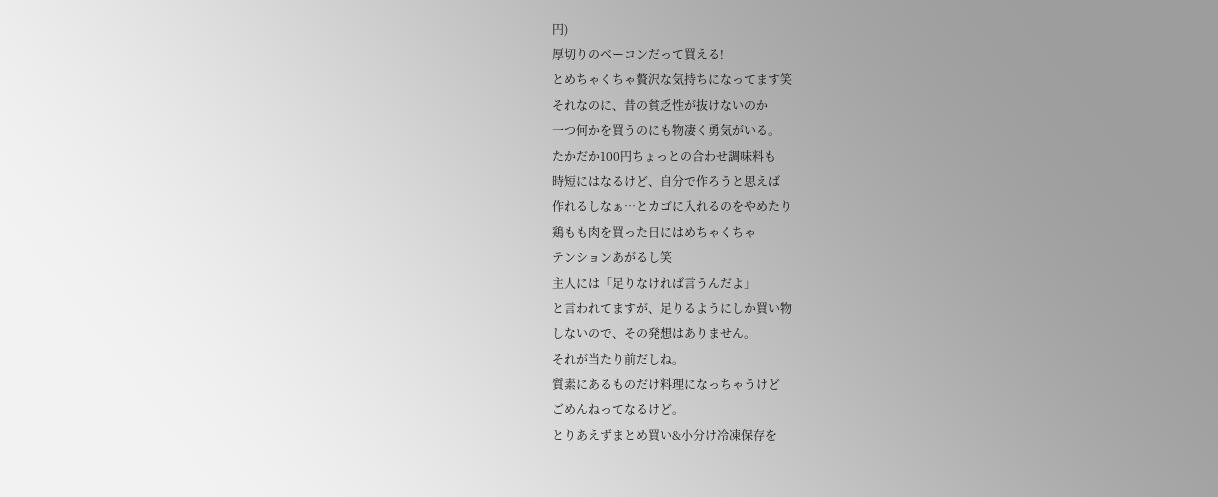円)
厚切りのベーコンだって買える!
とめちゃくちゃ贅沢な気持ちになってます笑
それなのに、昔の貧乏性が抜けないのか
一つ何かを買うのにも物凄く勇気がいる。
たかだか100円ちょっとの合わせ調味料も
時短にはなるけど、自分で作ろうと思えば
作れるしなぁ…とカゴに入れるのをやめたり
鶏もも肉を買った日にはめちゃくちゃ
テンションあがるし笑
主人には「足りなければ言うんだよ」
と言われてますが、足りるようにしか買い物
しないので、その発想はありません。
それが当たり前だしね。
質素にあるものだけ料理になっちゃうけど
ごめんねってなるけど。
とりあえずまとめ買い&小分け冷凍保存を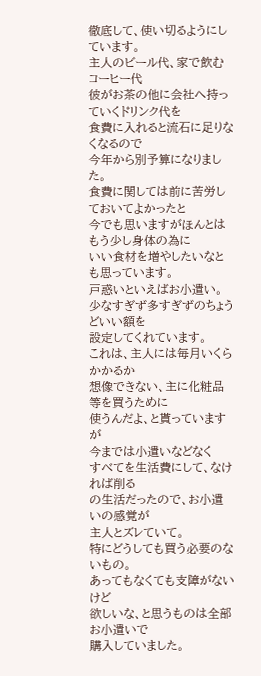徹底して、使い切るようにしています。
主人のビール代、家で飲むコーヒー代
彼がお茶の他に会社へ持っていくドリンク代を
食費に入れると流石に足りなくなるので
今年から別予算になりました。
食費に関しては前に苦労しておいてよかったと
今でも思いますがほんとはもう少し身体の為に
いい食材を増やしたいなとも思っています。
戸惑いといえばお小遣い。
少なすぎず多すぎずのちょうどいい額を
設定してくれています。
これは、主人には毎月いくらかかるか
想像できない、主に化粧品等を買うために
使うんだよ、と貰っていますが
今までは小遣いなどなく
すべてを生活費にして、なければ削る
の生活だったので、お小遣いの感覚が
主人とズレていて。
特にどうしても買う必要のないもの。
あってもなくても支障がないけど
欲しいな、と思うものは全部お小遣いで
購入していました。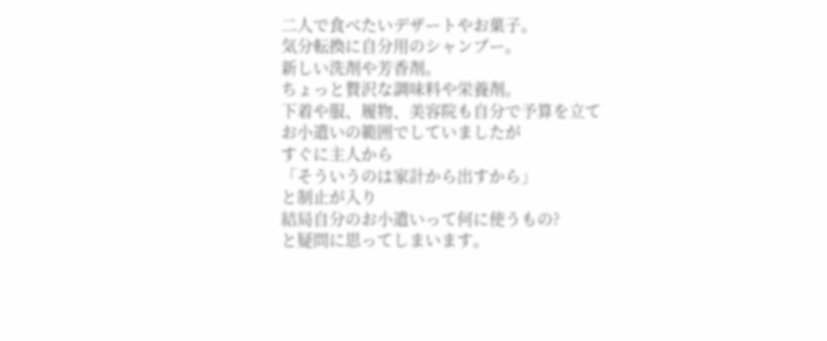二人で食べたいデザートやお菓子。
気分転換に自分用のシャンプー。
新しい洗剤や芳香剤。
ちょっと贅沢な調味料や栄養剤。
下着や服、履物、美容院も自分で予算を立て
お小遣いの範囲でしていましたが
すぐに主人から
「そういうのは家計から出すから」
と制止が入り
結局自分のお小遣いって何に使うもの?
と疑問に思ってしまいます。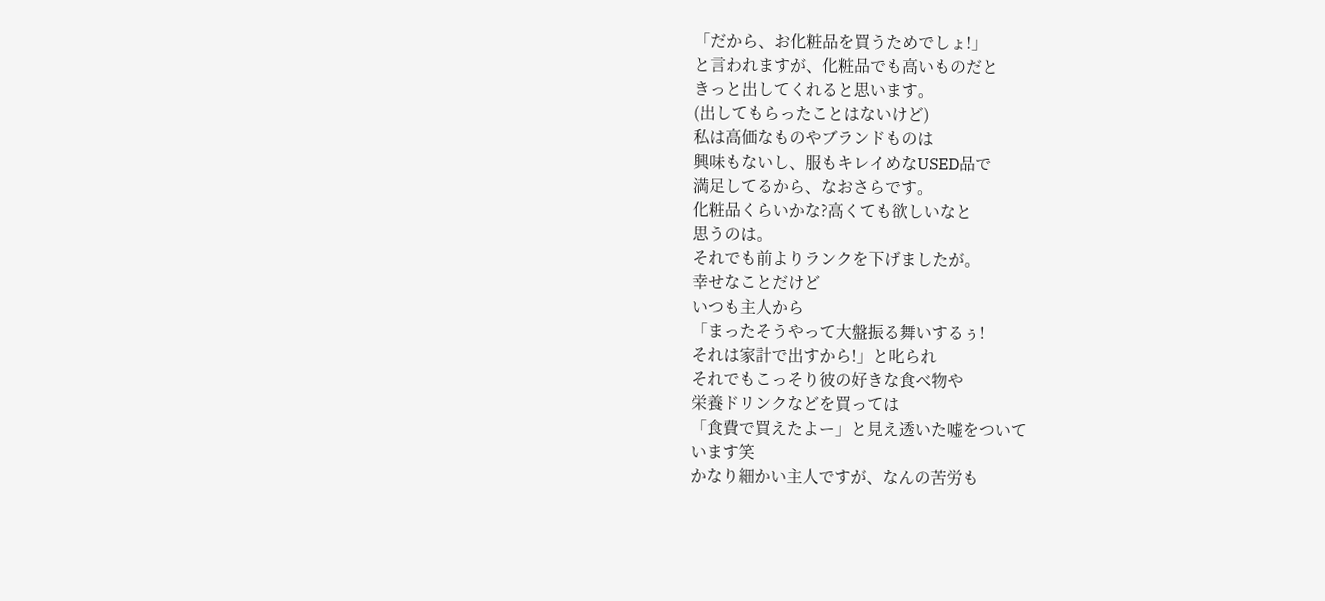「だから、お化粧品を買うためでしょ!」
と言われますが、化粧品でも高いものだと
きっと出してくれると思います。
(出してもらったことはないけど)
私は高価なものやブランドものは
興味もないし、服もキレイめなUSED品で
満足してるから、なおさらです。
化粧品くらいかな?高くても欲しいなと
思うのは。
それでも前よりランクを下げましたが。
幸せなことだけど
いつも主人から
「まったそうやって大盤振る舞いするぅ!
それは家計で出すから!」と叱られ
それでもこっそり彼の好きな食べ物や
栄養ドリンクなどを買っては
「食費で買えたよー」と見え透いた嘘をついて
います笑
かなり細かい主人ですが、なんの苦労も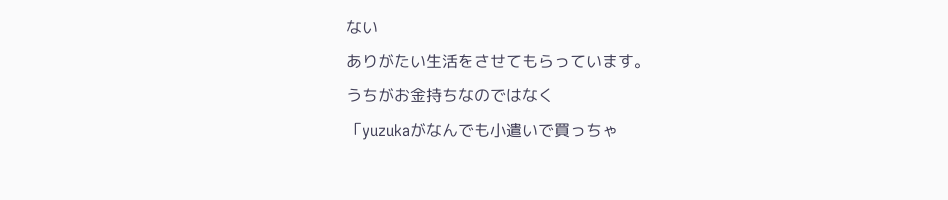ない
ありがたい生活をさせてもらっています。
うちがお金持ちなのではなく
「yuzukaがなんでも小遣いで買っちゃ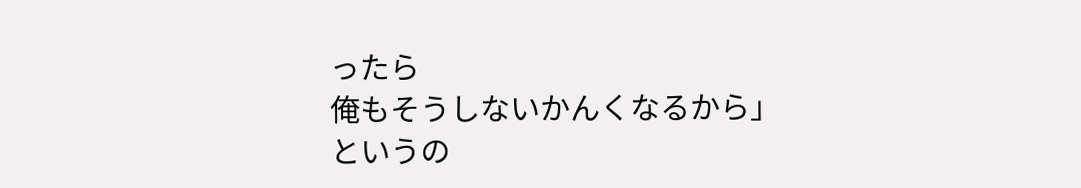ったら
俺もそうしないかんくなるから」
というの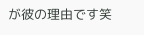が彼の理由です笑